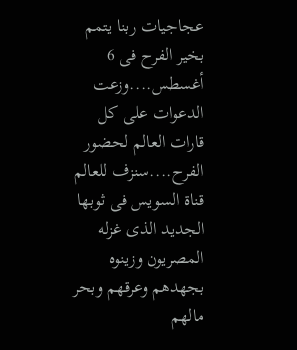عجاجيات ربنا يتمم بخير الفرح فى 6 أغسطس....وزعت الدعوات على كل قارات العالم لحضور الفرح....سنزف للعالم قناة السويس فى ثوبها الجديد الذى غزله المصريون وزينوه بجهدهم وعرقهم وبحر مالهم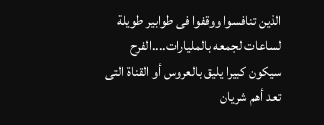الذين تنافسوا ووقفوا فى طوابير طويلة لساعات لجمعه بالمليارات....الفرح سيكون كبيرا يليق بالعروس أو القناة التى تعد أهم شريان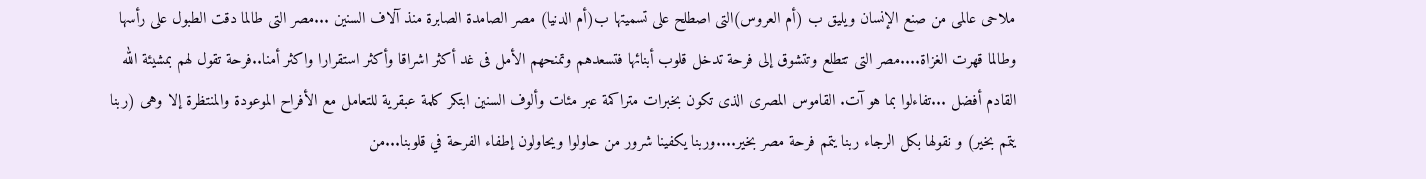ملاحى عالمى من صنع الإنسان ويليق ب (أم العروس)التى اصطلح على تسميتها ب(أم الدنيا) مصر الصامدة الصابرة منذ آلاف السنين ...مصر التى طالما دقت الطبول على رأسها وطالما قهرت الغزاة....مصر التى تتطلع وتتشوق إلى فرحة تدخل قلوب أبنائها فتسعدهم وتمنحهم الأمل فى غد أكثر اشراقا وأكثر استقرارا واكثر أمنا..فرحة تقول لهم بمشيئة الله القادم أفضل ...تفاءلوا بما هو آت. القاموس المصرى الذى تكون بخبرات متراكمة عبر مئات وألوف السنين ابتكر كلمة عبقرية للتعامل مع الأفراح الموعودة والمنتظرة إلا وهى (ربنا يتمم بخير) و نقولها بكل الرجاء ربنا يتمم فرحة مصر بخير....وربنا يكفينا شرور من حاولوا ويحاولون إطفاء الفرحة في قلوبنا...من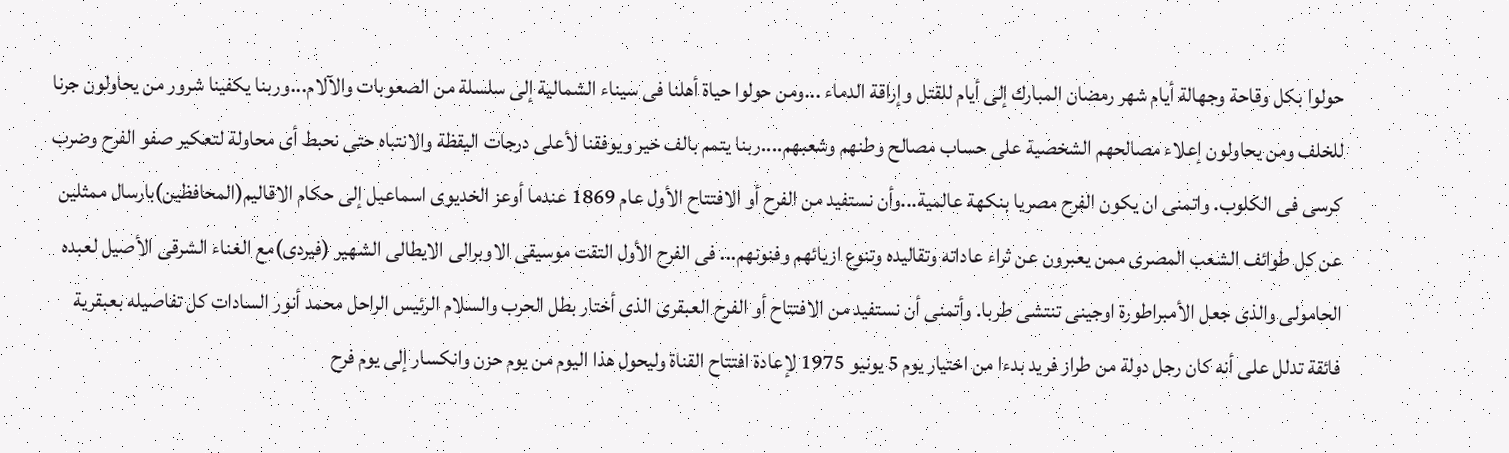حولوا بكل وقاحة وجهالة أيام شهر رمضان المبارك إلى أيام للقتل وإراقة الدماء ...ومن حولوا حياة أهلنا فى سيناء الشمالية إلى سلسلة من الصعوبات والآلام...وربنا يكفينا شرور من يحاولون جرنا للخلف ومن يحاولون إعلاء مصالحهم الشخصية على حساب مصالح وطنهم وشعبهم....ربنا يتمم بالف خير ويوفقنا لأعلى درجات اليقظة والانتباه حتى نحبط أى محاولة لتعكير صفو الفرح وضرب كرسى فى الكلوب. واتمنى ان يكون الفرح مصريا بنكهة عالمية...وأن نستفيد من الفرح أو الافتتاح الأول عام 1869 عندما أوعز الخديوى اسماعيل إلى حكام الاقاليم(المحافظين)بارسال ممثلين عن كل طوائف الشعب المصرى ممن يعبرون عن ثراء عاداته وتقاليده وتنوع ازيائهم وفنونهم... فى الفرح الأول التقت موسيقى الاوبرالى الايطالى الشهير (فيردى)مع الغناء الشرقى الأصيل لعبده الحامولى والذى جعل الأمبراطورة اوجينى تنتشى طربا. وأتمنى أن نستفيد من الافتتاح أو الفرح العبقرى الذى أختار بطل الحرب والسلام الرئيس الراحل محمد أنور السادات كل تفاصيله بعبقرية فائقة تدلل على أنه كان رجل دولة من طراز فريد بدءا من اختيار يوم 5 يونيو 1975 لإعادة افتتاح القناة وليحول هذا اليوم من يوم حزن وانكسار إلى يوم فرح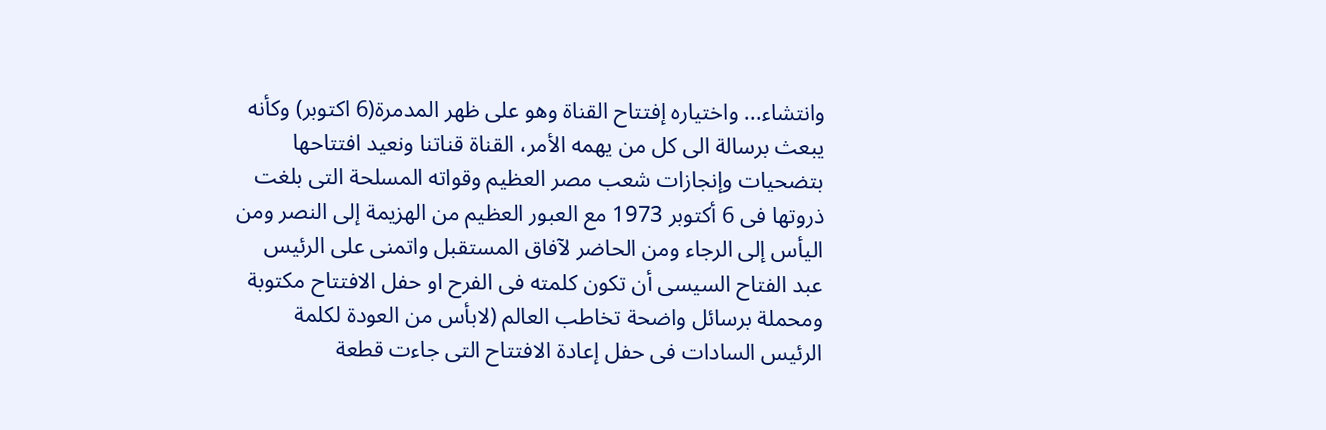وانتشاء... واختياره إفتتاح القناة وهو على ظهر المدمرة(6 اكتوبر) وكأنه يبعث برسالة الى كل من يهمه الأمر، القناة قناتنا ونعيد افتتاحها بتضحيات وإنجازات شعب مصر العظيم وقواته المسلحة التى بلغت ذروتها فى 6 أكتوبر 1973 مع العبور العظيم من الهزيمة إلى النصر ومن اليأس إلى الرجاء ومن الحاضر لآفاق المستقبل واتمنى على الرئيس عبد الفتاح السيسى أن تكون كلمته فى الفرح او حفل الافتتاح مكتوبة ومحملة برسائل واضحة تخاطب العالم (لابأس من العودة لكلمة الرئيس السادات فى حفل إعادة الافتتاح التى جاءت قطعة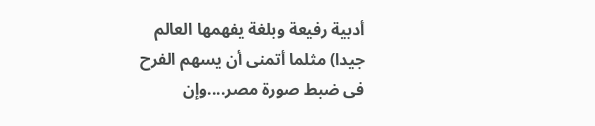أدبية رفيعة وبلغة يفهمها العالم جيدا) مثلما أتمنى أن يسهم الفرح فى ضبط صورة مصر....وإن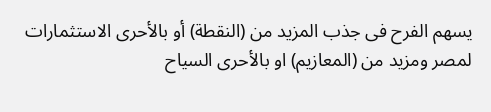يسهم الفرح فى جذب المزيد من (النقطة) أو بالأحرى الاستثمارات لمصر ومزيد من (المعازيم) او بالأحرى السياح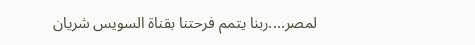لمصر....ربنا يتمم فرحتنا بقناة السويس شريان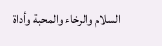السلام والرخاء والمحبة وأداة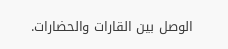الوصل بين القارات والحضارات.